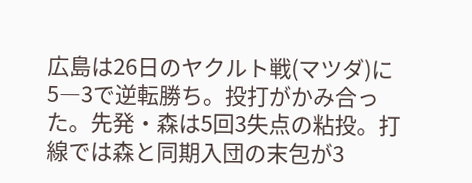広島は26日のヤクルト戦(マツダ)に5―3で逆転勝ち。投打がかみ合った。先発・森は5回3失点の粘投。打線では森と同期入団の末包が3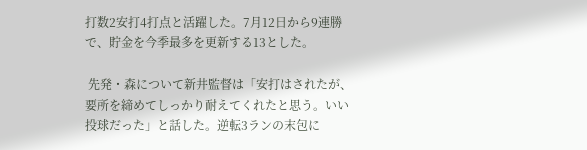打数2安打4打点と活躍した。7月12日から9連勝で、貯金を今季最多を更新する13とした。

 先発・森について新井監督は「安打はされたが、要所を締めてしっかり耐えてくれたと思う。いい投球だった」と話した。逆転3ランの末包に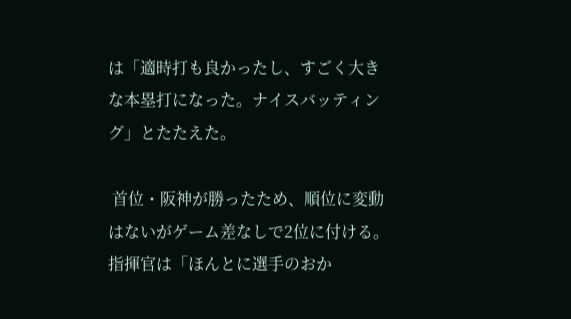は「適時打も良かったし、すごく大きな本塁打になった。ナイスバッティング」とたたえた。

 首位・阪神が勝ったため、順位に変動はないがゲーム差なしで2位に付ける。指揮官は「ほんとに選手のおか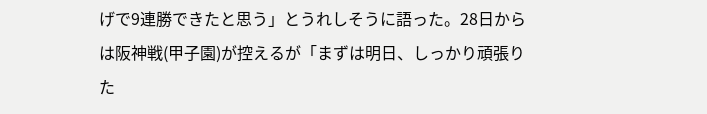げで9連勝できたと思う」とうれしそうに語った。28日からは阪神戦(甲子園)が控えるが「まずは明日、しっかり頑張りた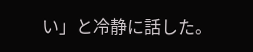い」と冷静に話した。